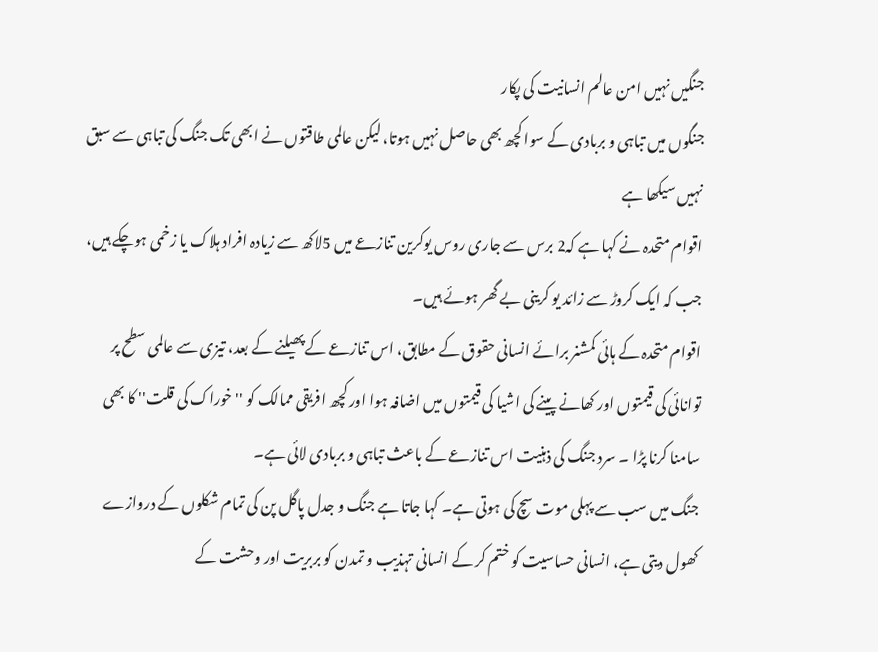جنگیں نہیں امن عالم انسانیت کی پکار
جنگوں میں تباہی و بربادی کے سوا کچھ بھی حاصل نہیں ہوتا، لیکن عالمی طاقتوں نے ابھی تک جنگ کی تباہی سے سبق نہیں سیکھا ہے
اقوام متحدہ نے کہا ہے کہ2 برس سے جاری روس یوکرین تنازعے میں 5لاکھ سے زیادہ افراد ہلاک یا زخمی ہوچکے ہیں، جب کہ ایک کروڑ سے زائد یو کرینی بے گھر ہوئے ہیں۔
اقوام متحدہ کے ہائی کمشنر برائے انسانی حقوق کے مطابق، اس تنازعے کے پھیلنے کے بعد، تیزی سے عالمی سطح پر توانائی کی قیمتوں اور کھانے پینے کی اشیا کی قیمتوں میں اضافہ ہوا اور کچھ افریقی ممالک کو '' خوراک کی قلت'' کا بھی سامنا کرنا پڑا ۔ سرد جنگ کی ذہنیت اس تنازعے کے باعث تباہی و بربادی لائی ہے۔
جنگ میں سب سے پہلی موت سچ کی ہوتی ہے۔ کہا جاتا ہے جنگ و جدل پاگل پن کی تمام شکلوں کے دروازے کھول دیتی ہے، انسانی حساسیت کو ختم کر کے انسانی تہذیب و تمدن کو بربریت اور وحشت کے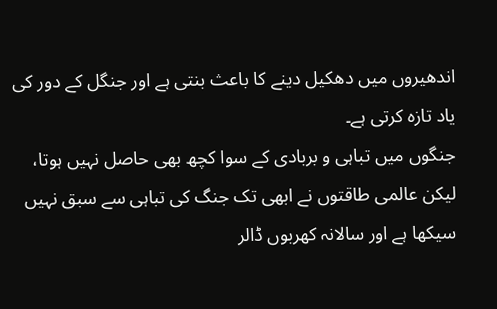اندھیروں میں دھکیل دینے کا باعث بنتی ہے اور جنگل کے دور کی یاد تازہ کرتی ہے۔
جنگوں میں تباہی و بربادی کے سوا کچھ بھی حاصل نہیں ہوتا، لیکن عالمی طاقتوں نے ابھی تک جنگ کی تباہی سے سبق نہیں سیکھا ہے اور سالانہ کھربوں ڈالر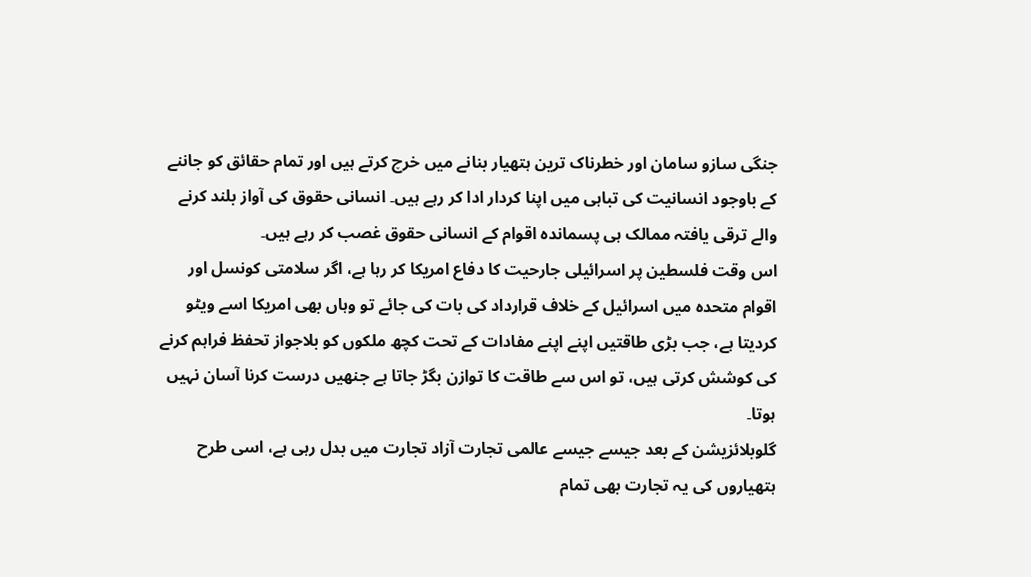جنگی سازو سامان اور خطرناک ترین ہتھیار بنانے میں خرچ کرتے ہیں اور تمام حقائق کو جاننے کے باوجود انسانیت کی تباہی میں اپنا کردار ادا کر رہے ہیں۔ انسانی حقوق کی آواز بلند کرنے والے ترقی یافتہ ممالک ہی پسماندہ اقوام کے انسانی حقوق غصب کر رہے ہیں۔
اس وقت فلسطین پر اسرائیلی جارحیت کا دفاع امریکا کر رہا ہے، اگر سلامتی کونسل اور اقوام متحدہ میں اسرائیل کے خلاف قرارداد کی بات کی جائے تو وہاں بھی امریکا اسے ویٹو کردیتا ہے، جب بڑی طاقتیں اپنے اپنے مفادات کے تحت کچھ ملکوں کو بلاجواز تحفظ فراہم کرنے کی کوشش کرتی ہیں، تو اس سے طاقت کا توازن بگڑ جاتا ہے جنھیں درست کرنا آسان نہیں ہوتا۔
گلوبلائزیشن کے بعد جیسے جیسے عالمی تجارت آزاد تجارت میں بدل رہی ہے، اسی طرح ہتھیاروں کی یہ تجارت بھی تمام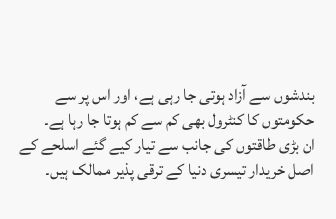بندشوں سے آزاد ہوتی جا رہی ہے، اور اس پر سے حکومتوں کا کنٹرول بھی کم سے کم ہوتا جا رہا ہے۔
ان بڑی طاقتوں کی جانب سے تیار کیے گئے اسلحے کے اصل خریدار تیسری دنیا کے ترقی پذیر ممالک ہیں۔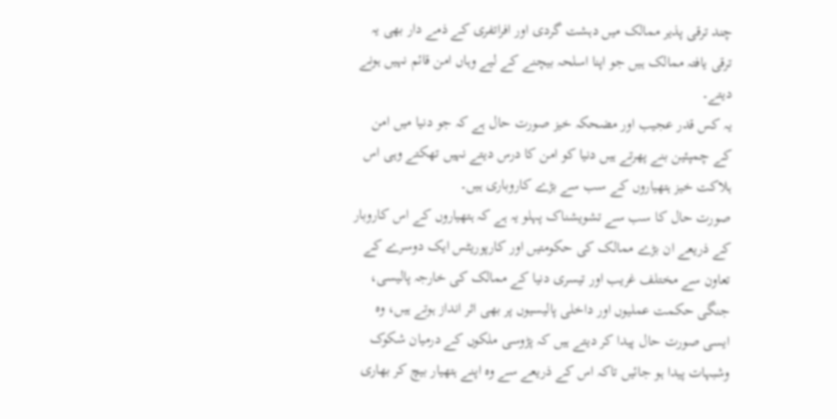چند ترقی پذیر ممالک میں دہشت گردی اور افراتفری کے ذمے دار بھی یہ ترقی یافتہ ممالک ہیں جو اپنا اسلحہ بیچنے کے لیے وہاں امن قائم نہیں ہونے دیتے۔
یہ کس قدر عجیب اور مضحکہ خیز صورت حال ہے کہ جو دنیا میں امن کے چمپئین بنے پھرتے ہیں دنیا کو امن کا درس دیتے نہیں تھکتے وہی اس ہلاکت خیز ہتھیاروں کے سب سے بڑے کاروباری ہیں۔
صورت حال کا سب سے تشویشناک پہلو یہ ہے کہ ہتھیاروں کے اس کاروبار کے ذریعے ان بڑے ممالک کی حکومتیں اور کارپوریٹس ایک دوسرے کے تعاون سے مختلف غریب اور تیسری دنیا کے ممالک کی خارجہ پالیسی، جنگی حکمت عملیوں اور داخلی پالیسیوں پر بھی اثر انداز ہوتے ہیں، وہ ایسی صورت حال پیدا کر دیتے ہیں کہ پڑوسی ملکوں کے درمیان شکوک وشبہات پیدا ہو جائیں تاکہ اس کے ذریعے سے وہ اپنے ہتھیار بیچ کر بھاری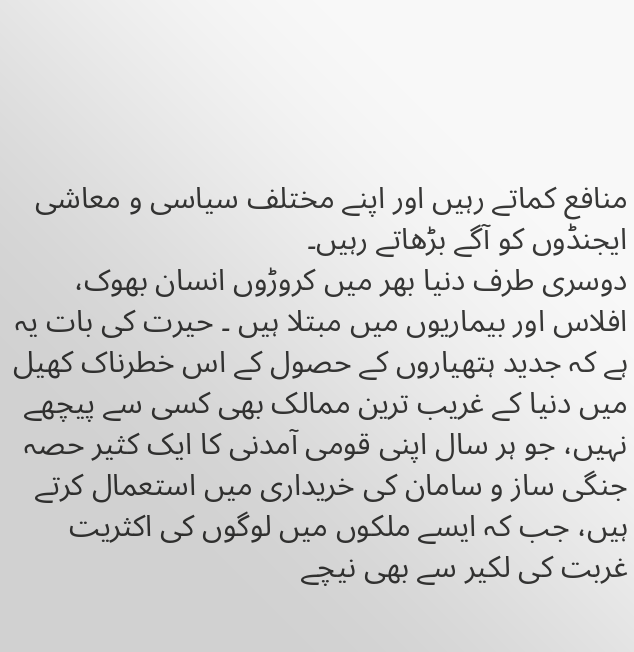منافع کماتے رہیں اور اپنے مختلف سیاسی و معاشی ایجنڈوں کو آگے بڑھاتے رہیں۔
دوسری طرف دنیا بھر میں کروڑوں انسان بھوک، افلاس اور بیماریوں میں مبتلا ہیں ۔ حیرت کی بات یہ ہے کہ جدید ہتھیاروں کے حصول کے اس خطرناک کھیل میں دنیا کے غریب ترین ممالک بھی کسی سے پیچھے نہیں، جو ہر سال اپنی قومی آمدنی کا ایک کثیر حصہ جنگی ساز و سامان کی خریداری میں استعمال کرتے ہیں، جب کہ ایسے ملکوں میں لوگوں کی اکثریت غربت کی لکیر سے بھی نیچے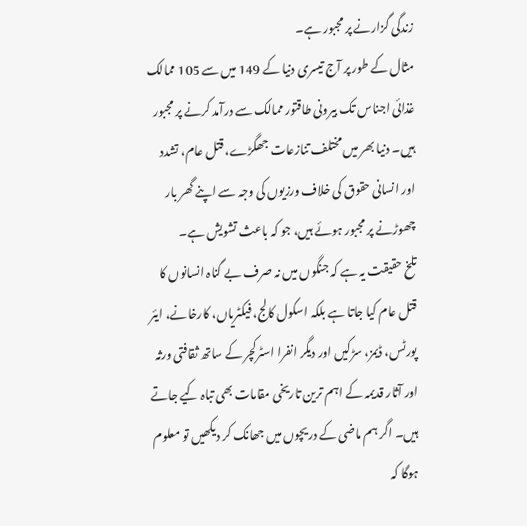زندگی گزارنے پر مجبور ہے۔
مثال کے طور پر آج تیسری دنیا کے 149 میں سے 105 ممالک غذائی اجناس تک بیرونی طاقتور ممالک سے درآمد کرنے پر مجبور ہیں۔ دنیا بھر میں مختلف تنازعات جھگڑے، قتل عام، تشدد اور انسانی حقوق کی خلاف ورزیوں کی وجہ سے اپنے گھر بار چھوڑنے پر مجبور ہوئے ہیں، جو کہ باعث تشویش ہے۔
تلخ حقیقت یہ ہے کہ جنگوں میں نہ صرف بے گناہ انسانوں کا قتل عام کیا جاتا ہے بلکہ اسکول کالج، فیکٹریاں، کارخانے، ایئر پورٹس، ڈیمز، سڑکیں اور دیگر انفرا اسٹرکچر کے ساتھ ثقافتی ورثہ اور آثار قدیمہ کے اہم ترین تاریخی مقامات بھی تباہ کیے جاتے ہیں۔ اگر ہم ماضی کے دریچوں میں جھانک کر دیکھیں تو معلوم ہوگا کہ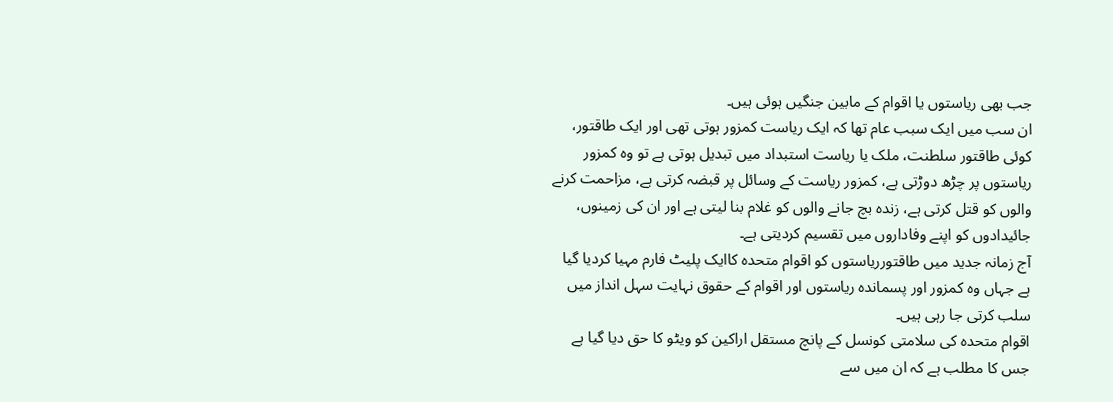جب بھی ریاستوں یا اقوام کے مابین جنگیں ہوئی ہیں۔
ان سب میں ایک سبب عام تھا کہ ایک ریاست کمزور ہوتی تھی اور ایک طاقتور، کوئی طاقتور سلطنت، ملک یا ریاست استبداد میں تبدیل ہوتی ہے تو وہ کمزور ریاستوں پر چڑھ دوڑتی ہے، کمزور ریاست کے وسائل پر قبضہ کرتی ہے، مزاحمت کرنے والوں کو قتل کرتی ہے، زندہ بچ جانے والوں کو غلام بنا لیتی ہے اور ان کی زمینوں، جائیدادوں کو اپنے وفاداروں میں تقسیم کردیتی ہے۔
آج زمانہ جدید میں طاقتورریاستوں کو اقوام متحدہ کاایک پلیٹ فارم مہیا کردیا گیا ہے جہاں وہ کمزور اور پسماندہ ریاستوں اور اقوام کے حقوق نہایت سہل انداز میں سلب کرتی جا رہی ہیں۔
اقوام متحدہ کی سلامتی کونسل کے پانچ مستقل اراکین کو ویٹو کا حق دیا گیا ہے جس کا مطلب ہے کہ ان میں سے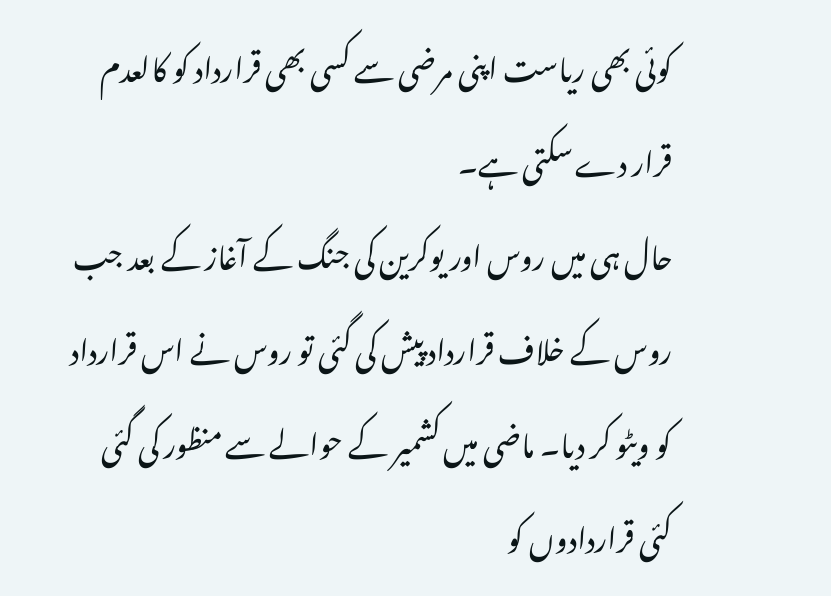کوئی بھی ریاست اپنی مرضی سے کسی بھی قرارداد کو کالعدم قرار دے سکتی ہے۔
حال ہی میں روس اور یوکرین کی جنگ کے آغاز کے بعد جب روس کے خلاف قرارداد پیش کی گئی تو روس نے اس قرارداد کو ویٹو کر دیا۔ ماضی میں کشمیر کے حوالے سے منظور کی گئی کئی قراردادوں کو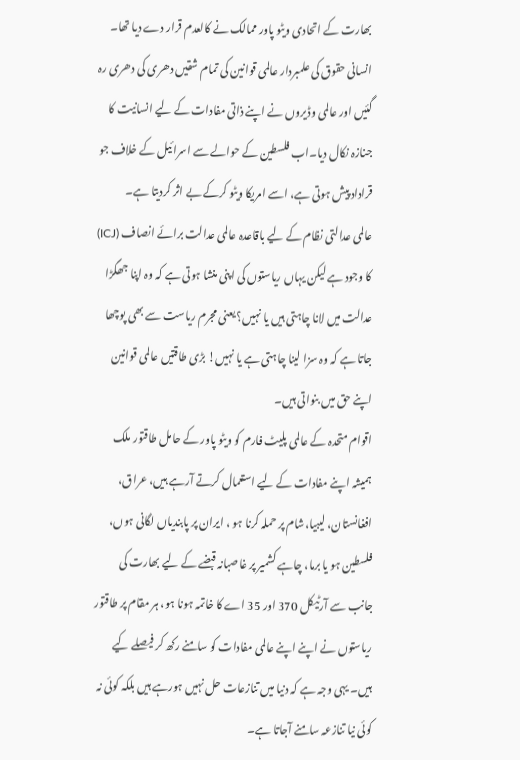بھارت کے اتحادی ویٹو پاور ممالک نے کالعدم قرار دے دیا تھا۔
انسانی حقوق کی علمبردار عالمی قوانین کی تمام شقیں دھری کی دھری رہ گئیں اور عالمی وڈیروں نے اپنے ذاتی مفادات کے لیے انسانیت کا جنازہ نکال دیا۔اب فلسطین کے حوالے سے اسرائیل کے خلاف جو قراداد پیش ہوتی ہے، اسے امریکا ویٹو کرکے بے اثر کردیتا ہے۔
عالمی عدالتی نظام کے لیے باقاعدہ عالمی عدالت برائے انصاف (ICJ) کا وجود ہے لیکن یہاں ریاستوں کی اپنی منشا ہوتی ہے کہ وہ اپنا جھگڑا عدالت میں لانا چاہتی ہیں یا نہیں؟ یعنی مجرم ریاست سے بھی پوچھا جاتا ہے کہ وہ سزا لینا چاہتی ہے یا نہیں! بڑی طاقتیں عالمی قوانین اپنے حق میں بنواتی ہیں۔
اقوام متحدہ کے عالمی پلیٹ فارم کو ویٹو پاور کے حامل طاقتور ملک ہمیشہ اپنے مفادات کے لیے استعمال کرتے آرہے ہیں، عراق، افغانستان، لیبیا،شام پر حملہ کرنا ہو ، ایران پر پابندیاں لگانی ہوں، فلسطین ہو یا برما، چاہے کشمیر پر غاصبانہ قبضے کے لیے بھارت کی جانب سے آرٹیکل 370 اور 35 اے کا خاتمہ ہونا ہو، ہر مقام پر طاقتور ریاستوں نے اپنے اپنے عالمی مفادات کو سامنے رکھ کر فیصلے کیے ہیں۔ یہی وجہ ہے کہ دنیا میں تنازعات حل نہیں ہورہے ہیں بلکہ کوئی نہ کوئی نیا تنازعہ سامنے آجاتا ہے۔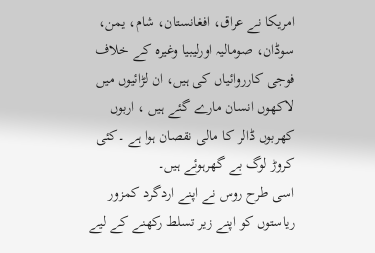امریکا نے عراق، افغانستان، شام، یمن، سوڈان، صومالیہ اورلیبیا وغیرہ کے خلاف فوجی کارروائیاں کی ہیں، ان لڑائیوں میں لاکھوں انسان مارے گئے ہیں ، اربوں کھربوں ڈالر کا مالی نقصان ہوا ہے ۔کئی کروڑ لوگ بے گھرہوئے ہیں۔
اسی طرح روس نے اپنے اردگرد کمزور ریاستوں کو اپنے زیر تسلط رکھنے کے لیے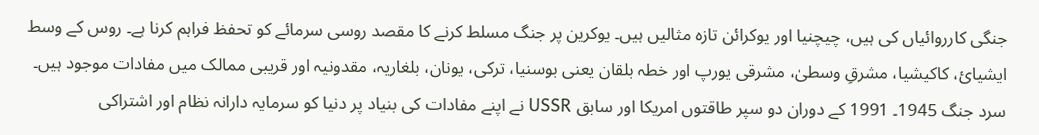جنگی کارروائیاں کی ہیں، چیچنیا اور یوکرائن تازہ مثالیں ہیں۔ یوکرین پر جنگ مسلط کرنے کا مقصد روسی سرمائے کو تحفظ فراہم کرنا ہے۔ روس کے وسط ایشیائ، کاکیشیا، مشرقِ وسطیٰ، مشرقی یورپ اور خطہ بلقان یعنی بوسنیا، ترکی، یونان، بلغاریہ، مقدونیہ اور قریبی ممالک میں مفادات موجود ہیں۔
سرد جنگ 1945۔ 1991 کے دوران دو سپر طاقتوں امریکا اور سابق USSR نے اپنے مفادات کی بنیاد پر دنیا کو سرمایہ دارانہ نظام اور اشتراکی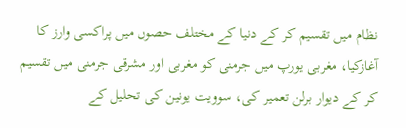نظام میں تقسیم کر کے دنیا کے مختلف حصوں میں پراکسی وارز کا آغازکیا، مغربی یورپ میں جرمنی کو مغربی اور مشرقی جرمنی میں تقسیم کر کے دیوار برلن تعمیر کی، سوویت یونین کی تحلیل کے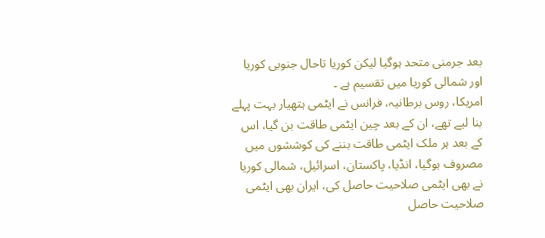بعد جرمنی متحد ہوگیا لیکن کوریا تاحال جنوبی کوریا اور شمالی کوریا میں تقسیم ہے ۔
امریکا، روس برطانیہ، فرانس نے ایٹمی ہتھیار بہت پہلے بنا لیے تھے، ان کے بعد چین ایٹمی طاقت بن گیا، اس کے بعد ہر ملک ایٹمی طاقت بننے کی کوششوں میں مصروف ہوگیا، انڈیا، پاکستان، اسرائیل، شمالی کوریا نے بھی ایٹمی صلاحیت حاصل کی، ایران بھی ایٹمی صلاحیت حاصل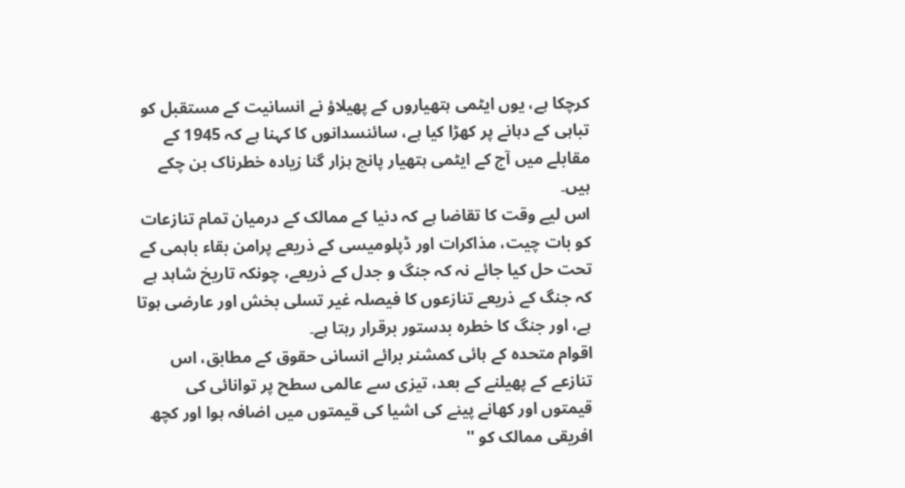کرچکا ہے، یوں ایٹمی ہتھیاروں کے پھیلاؤ نے انسانیت کے مستقبل کو تباہی کے دہانے پر کھڑا کیا ہے، سائنسدانوں کا کہنا ہے کہ 1945 کے مقابلے میں آج کے ایٹمی ہتھیار پانچ ہزار گنا زیادہ خطرناک بن چکے ہیں۔
اس لیے وقت کا تقاضا ہے کہ دنیا کے ممالک کے درمیان تمام تنازعات کو بات چیت، مذاکرات اور ڈپلومیسی کے ذریعے پرامن بقاء باہمی کے تحت حل کیا جائے نہ کہ جنگ و جدل کے ذریعے، چونکہ تاریخ شاہد ہے کہ جنگ کے ذریعے تنازعوں کا فیصلہ غیر تسلی بخش اور عارضی ہوتا ہے، اور جنگ کا خطرہ بدستور برقرار رہتا ہے۔
اقوام متحدہ کے ہائی کمشنر برائے انسانی حقوق کے مطابق، اس تنازعے کے پھیلنے کے بعد، تیزی سے عالمی سطح پر توانائی کی قیمتوں اور کھانے پینے کی اشیا کی قیمتوں میں اضافہ ہوا اور کچھ افریقی ممالک کو ''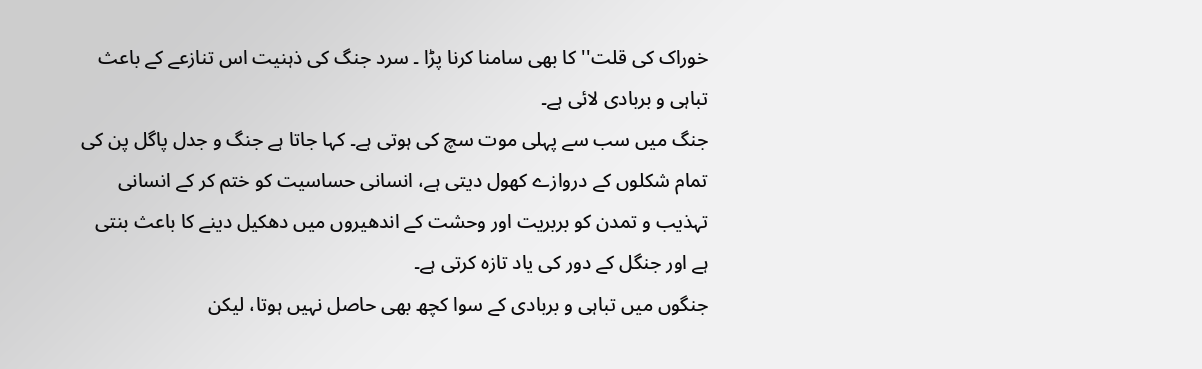خوراک کی قلت'' کا بھی سامنا کرنا پڑا ۔ سرد جنگ کی ذہنیت اس تنازعے کے باعث تباہی و بربادی لائی ہے۔
جنگ میں سب سے پہلی موت سچ کی ہوتی ہے۔ کہا جاتا ہے جنگ و جدل پاگل پن کی تمام شکلوں کے دروازے کھول دیتی ہے، انسانی حساسیت کو ختم کر کے انسانی تہذیب و تمدن کو بربریت اور وحشت کے اندھیروں میں دھکیل دینے کا باعث بنتی ہے اور جنگل کے دور کی یاد تازہ کرتی ہے۔
جنگوں میں تباہی و بربادی کے سوا کچھ بھی حاصل نہیں ہوتا، لیکن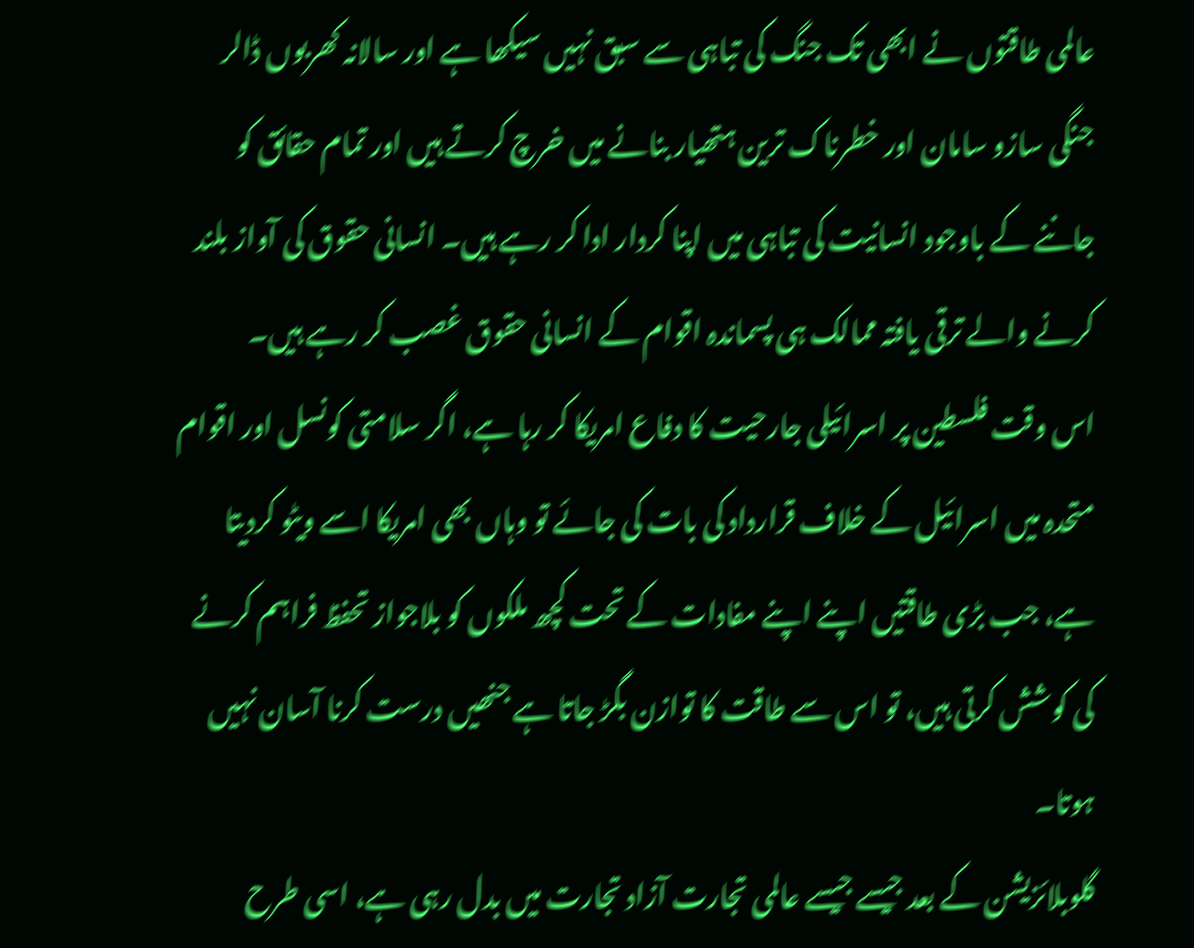عالمی طاقتوں نے ابھی تک جنگ کی تباہی سے سبق نہیں سیکھا ہے اور سالانہ کھربوں ڈالر جنگی سازو سامان اور خطرناک ترین ہتھیار بنانے میں خرچ کرتے ہیں اور تمام حقائق کو جاننے کے باوجود انسانیت کی تباہی میں اپنا کردار ادا کر رہے ہیں۔ انسانی حقوق کی آواز بلند کرنے والے ترقی یافتہ ممالک ہی پسماندہ اقوام کے انسانی حقوق غصب کر رہے ہیں۔
اس وقت فلسطین پر اسرائیلی جارحیت کا دفاع امریکا کر رہا ہے، اگر سلامتی کونسل اور اقوام متحدہ میں اسرائیل کے خلاف قرارداد کی بات کی جائے تو وہاں بھی امریکا اسے ویٹو کردیتا ہے، جب بڑی طاقتیں اپنے اپنے مفادات کے تحت کچھ ملکوں کو بلاجواز تحفظ فراہم کرنے کی کوشش کرتی ہیں، تو اس سے طاقت کا توازن بگڑ جاتا ہے جنھیں درست کرنا آسان نہیں ہوتا۔
گلوبلائزیشن کے بعد جیسے جیسے عالمی تجارت آزاد تجارت میں بدل رہی ہے، اسی طرح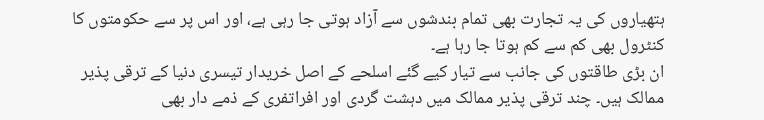ہتھیاروں کی یہ تجارت بھی تمام بندشوں سے آزاد ہوتی جا رہی ہے، اور اس پر سے حکومتوں کا کنٹرول بھی کم سے کم ہوتا جا رہا ہے۔
ان بڑی طاقتوں کی جانب سے تیار کیے گئے اسلحے کے اصل خریدار تیسری دنیا کے ترقی پذیر ممالک ہیں۔ چند ترقی پذیر ممالک میں دہشت گردی اور افراتفری کے ذمے دار بھی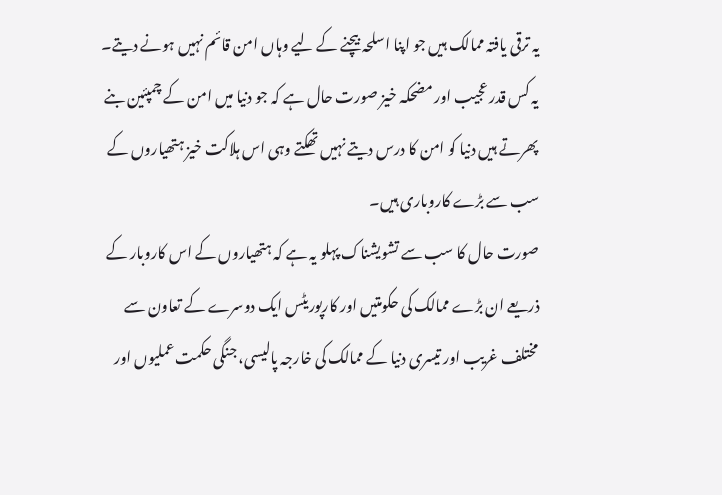یہ ترقی یافتہ ممالک ہیں جو اپنا اسلحہ بیچنے کے لیے وہاں امن قائم نہیں ہونے دیتے۔
یہ کس قدر عجیب اور مضحکہ خیز صورت حال ہے کہ جو دنیا میں امن کے چمپئین بنے پھرتے ہیں دنیا کو امن کا درس دیتے نہیں تھکتے وہی اس ہلاکت خیز ہتھیاروں کے سب سے بڑے کاروباری ہیں۔
صورت حال کا سب سے تشویشناک پہلو یہ ہے کہ ہتھیاروں کے اس کاروبار کے ذریعے ان بڑے ممالک کی حکومتیں اور کارپوریٹس ایک دوسرے کے تعاون سے مختلف غریب اور تیسری دنیا کے ممالک کی خارجہ پالیسی، جنگی حکمت عملیوں اور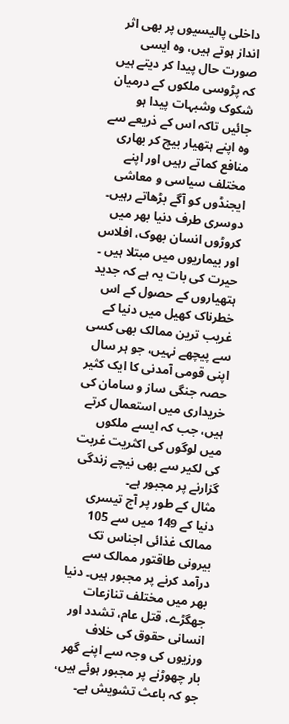داخلی پالیسیوں پر بھی اثر انداز ہوتے ہیں، وہ ایسی صورت حال پیدا کر دیتے ہیں کہ پڑوسی ملکوں کے درمیان شکوک وشبہات پیدا ہو جائیں تاکہ اس کے ذریعے سے وہ اپنے ہتھیار بیچ کر بھاری منافع کماتے رہیں اور اپنے مختلف سیاسی و معاشی ایجنڈوں کو آگے بڑھاتے رہیں۔
دوسری طرف دنیا بھر میں کروڑوں انسان بھوک، افلاس اور بیماریوں میں مبتلا ہیں ۔ حیرت کی بات یہ ہے کہ جدید ہتھیاروں کے حصول کے اس خطرناک کھیل میں دنیا کے غریب ترین ممالک بھی کسی سے پیچھے نہیں، جو ہر سال اپنی قومی آمدنی کا ایک کثیر حصہ جنگی ساز و سامان کی خریداری میں استعمال کرتے ہیں، جب کہ ایسے ملکوں میں لوگوں کی اکثریت غربت کی لکیر سے بھی نیچے زندگی گزارنے پر مجبور ہے۔
مثال کے طور پر آج تیسری دنیا کے 149 میں سے 105 ممالک غذائی اجناس تک بیرونی طاقتور ممالک سے درآمد کرنے پر مجبور ہیں۔ دنیا بھر میں مختلف تنازعات جھگڑے، قتل عام، تشدد اور انسانی حقوق کی خلاف ورزیوں کی وجہ سے اپنے گھر بار چھوڑنے پر مجبور ہوئے ہیں، جو کہ باعث تشویش ہے۔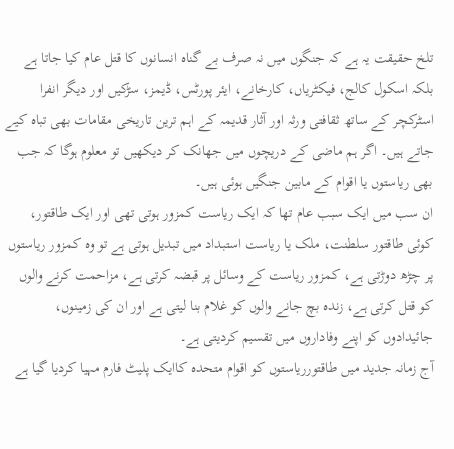تلخ حقیقت یہ ہے کہ جنگوں میں نہ صرف بے گناہ انسانوں کا قتل عام کیا جاتا ہے بلکہ اسکول کالج، فیکٹریاں، کارخانے، ایئر پورٹس، ڈیمز، سڑکیں اور دیگر انفرا اسٹرکچر کے ساتھ ثقافتی ورثہ اور آثار قدیمہ کے اہم ترین تاریخی مقامات بھی تباہ کیے جاتے ہیں۔ اگر ہم ماضی کے دریچوں میں جھانک کر دیکھیں تو معلوم ہوگا کہ جب بھی ریاستوں یا اقوام کے مابین جنگیں ہوئی ہیں۔
ان سب میں ایک سبب عام تھا کہ ایک ریاست کمزور ہوتی تھی اور ایک طاقتور، کوئی طاقتور سلطنت، ملک یا ریاست استبداد میں تبدیل ہوتی ہے تو وہ کمزور ریاستوں پر چڑھ دوڑتی ہے، کمزور ریاست کے وسائل پر قبضہ کرتی ہے، مزاحمت کرنے والوں کو قتل کرتی ہے، زندہ بچ جانے والوں کو غلام بنا لیتی ہے اور ان کی زمینوں، جائیدادوں کو اپنے وفاداروں میں تقسیم کردیتی ہے۔
آج زمانہ جدید میں طاقتورریاستوں کو اقوام متحدہ کاایک پلیٹ فارم مہیا کردیا گیا ہے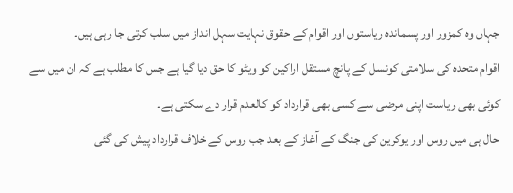جہاں وہ کمزور اور پسماندہ ریاستوں اور اقوام کے حقوق نہایت سہل انداز میں سلب کرتی جا رہی ہیں۔
اقوام متحدہ کی سلامتی کونسل کے پانچ مستقل اراکین کو ویٹو کا حق دیا گیا ہے جس کا مطلب ہے کہ ان میں سے کوئی بھی ریاست اپنی مرضی سے کسی بھی قرارداد کو کالعدم قرار دے سکتی ہے۔
حال ہی میں روس اور یوکرین کی جنگ کے آغاز کے بعد جب روس کے خلاف قرارداد پیش کی گئی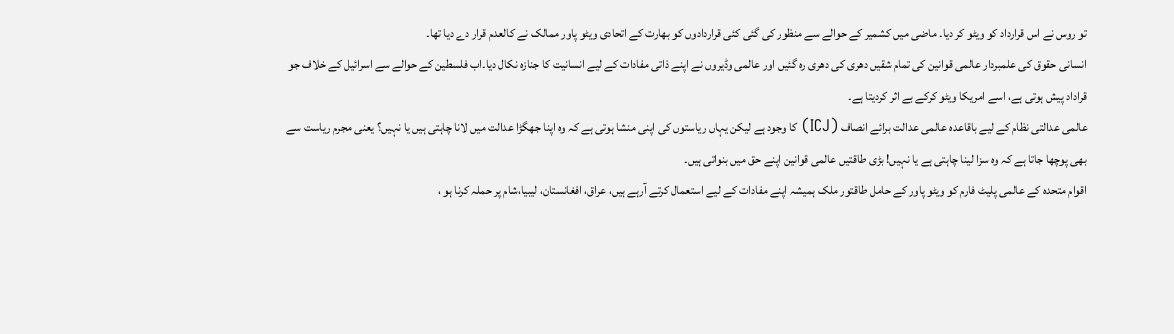تو روس نے اس قرارداد کو ویٹو کر دیا۔ ماضی میں کشمیر کے حوالے سے منظور کی گئی کئی قراردادوں کو بھارت کے اتحادی ویٹو پاور ممالک نے کالعدم قرار دے دیا تھا۔
انسانی حقوق کی علمبردار عالمی قوانین کی تمام شقیں دھری کی دھری رہ گئیں اور عالمی وڈیروں نے اپنے ذاتی مفادات کے لیے انسانیت کا جنازہ نکال دیا۔اب فلسطین کے حوالے سے اسرائیل کے خلاف جو قراداد پیش ہوتی ہے، اسے امریکا ویٹو کرکے بے اثر کردیتا ہے۔
عالمی عدالتی نظام کے لیے باقاعدہ عالمی عدالت برائے انصاف (ICJ) کا وجود ہے لیکن یہاں ریاستوں کی اپنی منشا ہوتی ہے کہ وہ اپنا جھگڑا عدالت میں لانا چاہتی ہیں یا نہیں؟ یعنی مجرم ریاست سے بھی پوچھا جاتا ہے کہ وہ سزا لینا چاہتی ہے یا نہیں! بڑی طاقتیں عالمی قوانین اپنے حق میں بنواتی ہیں۔
اقوام متحدہ کے عالمی پلیٹ فارم کو ویٹو پاور کے حامل طاقتور ملک ہمیشہ اپنے مفادات کے لیے استعمال کرتے آرہے ہیں، عراق، افغانستان، لیبیا،شام پر حملہ کرنا ہو ،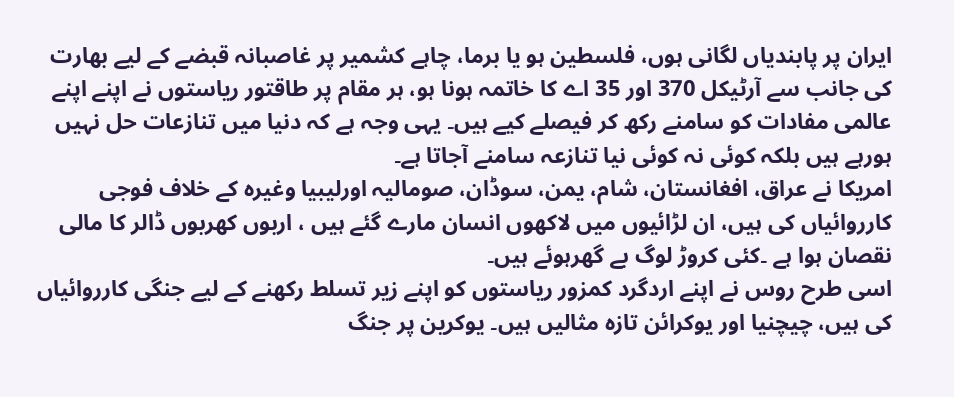ایران پر پابندیاں لگانی ہوں، فلسطین ہو یا برما، چاہے کشمیر پر غاصبانہ قبضے کے لیے بھارت کی جانب سے آرٹیکل 370 اور 35 اے کا خاتمہ ہونا ہو، ہر مقام پر طاقتور ریاستوں نے اپنے اپنے عالمی مفادات کو سامنے رکھ کر فیصلے کیے ہیں۔ یہی وجہ ہے کہ دنیا میں تنازعات حل نہیں ہورہے ہیں بلکہ کوئی نہ کوئی نیا تنازعہ سامنے آجاتا ہے۔
امریکا نے عراق، افغانستان، شام، یمن، سوڈان، صومالیہ اورلیبیا وغیرہ کے خلاف فوجی کارروائیاں کی ہیں، ان لڑائیوں میں لاکھوں انسان مارے گئے ہیں ، اربوں کھربوں ڈالر کا مالی نقصان ہوا ہے ۔کئی کروڑ لوگ بے گھرہوئے ہیں۔
اسی طرح روس نے اپنے اردگرد کمزور ریاستوں کو اپنے زیر تسلط رکھنے کے لیے جنگی کارروائیاں کی ہیں، چیچنیا اور یوکرائن تازہ مثالیں ہیں۔ یوکرین پر جنگ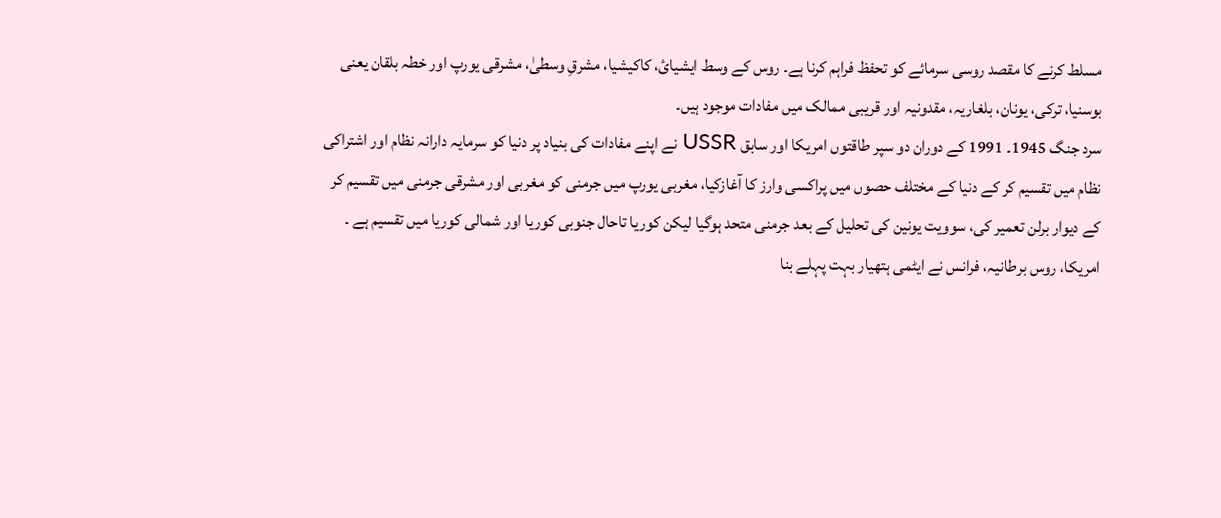مسلط کرنے کا مقصد روسی سرمائے کو تحفظ فراہم کرنا ہے۔ روس کے وسط ایشیائ، کاکیشیا، مشرقِ وسطیٰ، مشرقی یورپ اور خطہ بلقان یعنی بوسنیا، ترکی، یونان، بلغاریہ، مقدونیہ اور قریبی ممالک میں مفادات موجود ہیں۔
سرد جنگ 1945۔ 1991 کے دوران دو سپر طاقتوں امریکا اور سابق USSR نے اپنے مفادات کی بنیاد پر دنیا کو سرمایہ دارانہ نظام اور اشتراکی نظام میں تقسیم کر کے دنیا کے مختلف حصوں میں پراکسی وارز کا آغازکیا، مغربی یورپ میں جرمنی کو مغربی اور مشرقی جرمنی میں تقسیم کر کے دیوار برلن تعمیر کی، سوویت یونین کی تحلیل کے بعد جرمنی متحد ہوگیا لیکن کوریا تاحال جنوبی کوریا اور شمالی کوریا میں تقسیم ہے ۔
امریکا، روس برطانیہ، فرانس نے ایٹمی ہتھیار بہت پہلے بنا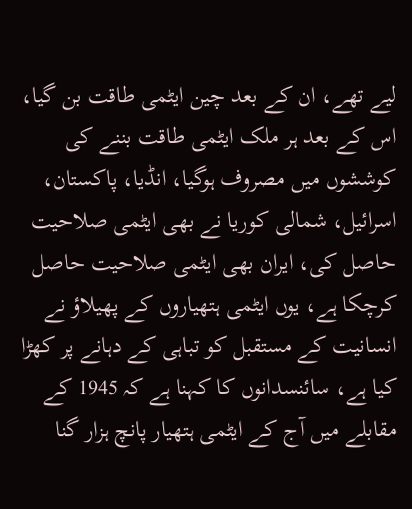لیے تھے، ان کے بعد چین ایٹمی طاقت بن گیا، اس کے بعد ہر ملک ایٹمی طاقت بننے کی کوششوں میں مصروف ہوگیا، انڈیا، پاکستان، اسرائیل، شمالی کوریا نے بھی ایٹمی صلاحیت حاصل کی، ایران بھی ایٹمی صلاحیت حاصل کرچکا ہے، یوں ایٹمی ہتھیاروں کے پھیلاؤ نے انسانیت کے مستقبل کو تباہی کے دہانے پر کھڑا کیا ہے، سائنسدانوں کا کہنا ہے کہ 1945 کے مقابلے میں آج کے ایٹمی ہتھیار پانچ ہزار گنا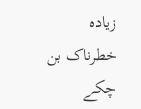زیادہ خطرناک بن چکے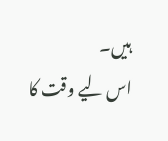ہیں۔
اس لیے وقت کا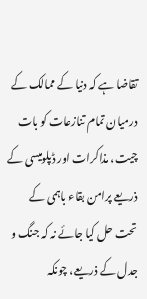تقاضا ہے کہ دنیا کے ممالک کے درمیان تمام تنازعات کو بات چیت، مذاکرات اور ڈپلومیسی کے ذریعے پرامن بقاء باہمی کے تحت حل کیا جائے نہ کہ جنگ و جدل کے ذریعے، چونکہ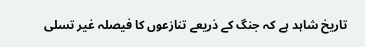تاریخ شاہد ہے کہ جنگ کے ذریعے تنازعوں کا فیصلہ غیر تسلی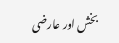بخش اور عارضی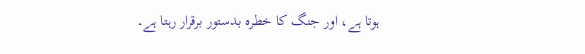ہوتا ہے، اور جنگ کا خطرہ بدستور برقرار رہتا ہے۔